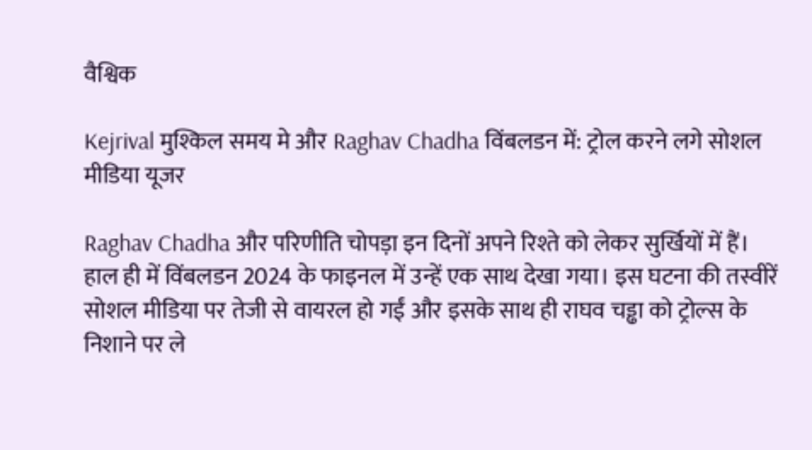वैश्विक

Kejrival मुश्किल समय मे और Raghav Chadha विंबलडन में: ट्रोल करने लगे सोशल मीडिया यूजर

Raghav Chadha और परिणीति चोपड़ा इन दिनों अपने रिश्ते को लेकर सुर्खियों में हैं। हाल ही में विंबलडन 2024 के फाइनल में उन्हें एक साथ देखा गया। इस घटना की तस्वीरें सोशल मीडिया पर तेजी से वायरल हो गईं और इसके साथ ही राघव चड्ढा को ट्रोल्स के निशाने पर ले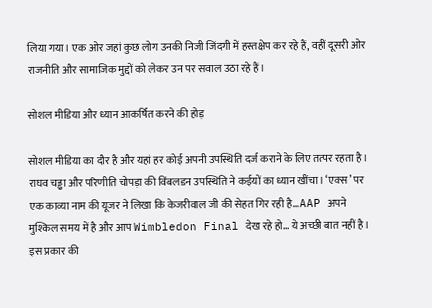लिया गया। एक ओर जहां कुछ लोग उनकी निजी जिंदगी में हस्तक्षेप कर रहे हैं, वहीं दूसरी ओर राजनीति और सामाजिक मुद्दों को लेकर उन पर सवाल उठा रहे हैं।

सोशल मीडिया और ध्यान आकर्षित करने की होड़

सोशल मीडिया का दौर है और यहां हर कोई अपनी उपस्थिति दर्ज कराने के लिए तत्पर रहता है। राघव चड्ढा और परिणीति चोपड़ा की विंबलडन उपस्थिति ने कईयों का ध्यान खींचा। ‘एक्स’ पर एक काव्या नाम की यूजर ने लिखा कि केजरीवाल जी की सेहत गिर रही है…AAP अपने मुश्किल समय में है और आप Wimbledon Final देख रहे हो… ये अच्छी बात नहीं है। इस प्रकार की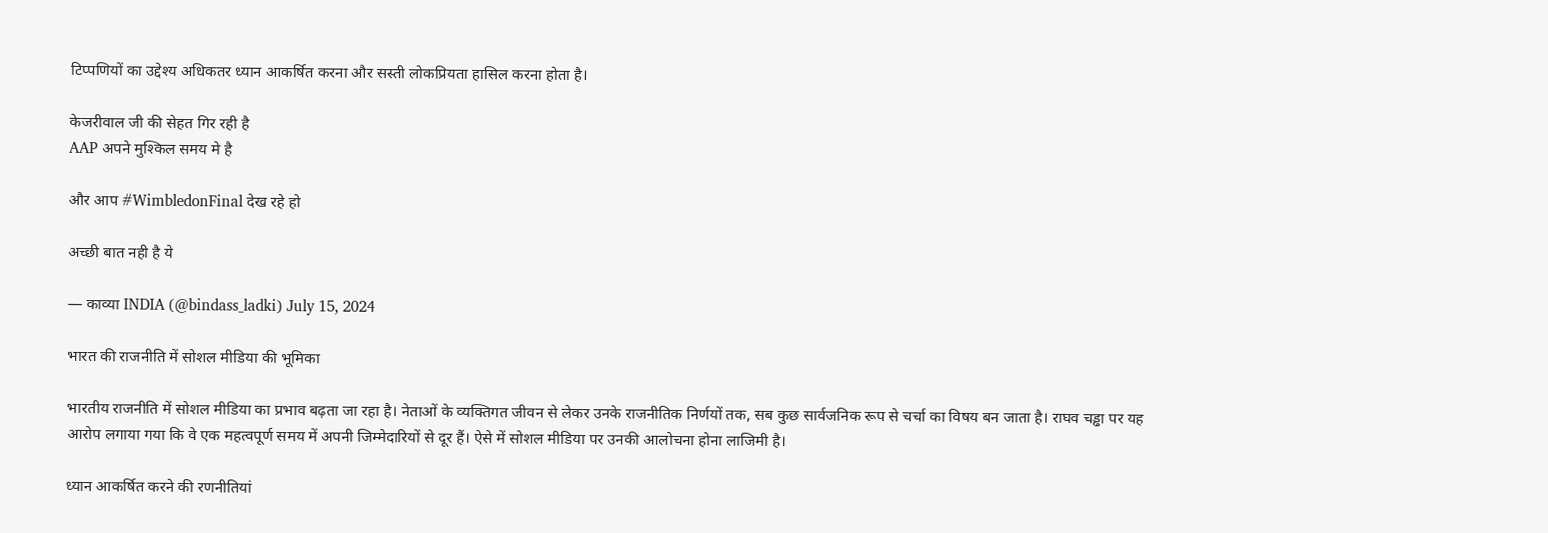टिप्पणियों का उद्देश्य अधिकतर ध्यान आकर्षित करना और सस्ती लोकप्रियता हासिल करना होता है।

केजरीवाल जी की सेहत गिर रही है
AAP अपने मुश्किल समय मे है

और आप #WimbledonFinal देख रहे हो

अच्छी बात नही है ये

— काव्या INDIA (@bindass_ladki) July 15, 2024

भारत की राजनीति में सोशल मीडिया की भूमिका

भारतीय राजनीति में सोशल मीडिया का प्रभाव बढ़ता जा रहा है। नेताओं के व्यक्तिगत जीवन से लेकर उनके राजनीतिक निर्णयों तक, सब कुछ सार्वजनिक रूप से चर्चा का विषय बन जाता है। राघव चड्ढा पर यह आरोप लगाया गया कि वे एक महत्वपूर्ण समय में अपनी जिम्मेदारियों से दूर हैं। ऐसे में सोशल मीडिया पर उनकी आलोचना होना लाजिमी है।

ध्यान आकर्षित करने की रणनीतियां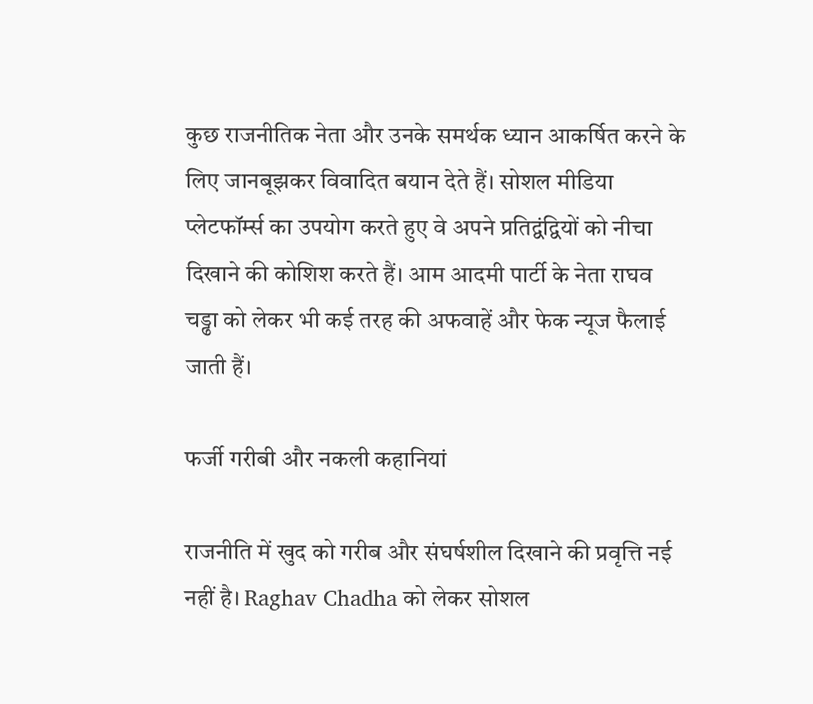कुछ राजनीतिक नेता और उनके समर्थक ध्यान आकर्षित करने के लिए जानबूझकर विवादित बयान देते हैं। सोशल मीडिया प्लेटफॉर्म्स का उपयोग करते हुए वे अपने प्रतिद्वंद्वियों को नीचा दिखाने की कोशिश करते हैं। आम आदमी पार्टी के नेता राघव चड्ढा को लेकर भी कई तरह की अफवाहें और फेक न्यूज फैलाई जाती हैं।

फर्जी गरीबी और नकली कहानियां

राजनीति में खुद को गरीब और संघर्षशील दिखाने की प्रवृत्ति नई नहीं है। Raghav Chadha को लेकर सोशल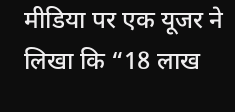मीडिया पर एक यूजर ने लिखा कि “18 लाख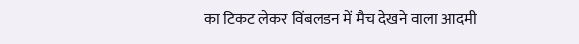का टिकट लेकर विंबलडन में मैच देखने वाला आदमी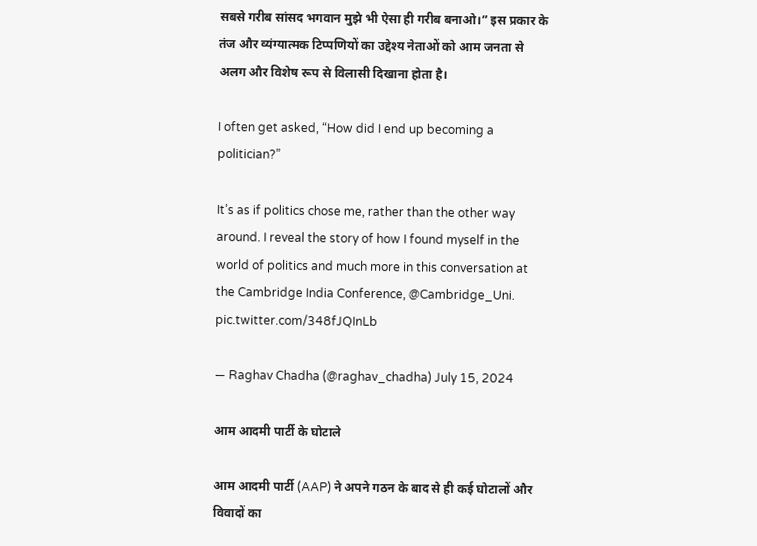सबसे गरीब सांसद भगवान मुझे भी ऐसा ही गरीब बनाओ।” इस प्रकार के तंज और व्यंग्यात्मक टिप्पणियों का उद्देश्य नेताओं को आम जनता से अलग और विशेष रूप से विलासी दिखाना होता है।

I often get asked, “How did I end up becoming a politician?”

It’s as if politics chose me, rather than the other way around. I reveal the story of how I found myself in the world of politics and much more in this conversation at the Cambridge India Conference, @Cambridge_Uni. pic.twitter.com/348fJQInLb

— Raghav Chadha (@raghav_chadha) July 15, 2024

आम आदमी पार्टी के घोटाले

आम आदमी पार्टी (AAP) ने अपने गठन के बाद से ही कई घोटालों और विवादों का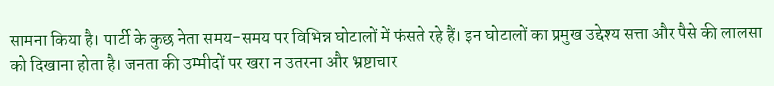सामना किया है। पार्टी के कुछ नेता समय-समय पर विभिन्न घोटालों में फंसते रहे हैं। इन घोटालों का प्रमुख उद्देश्य सत्ता और पैसे की लालसा को दिखाना होता है। जनता की उम्मीदों पर खरा न उतरना और भ्रष्टाचार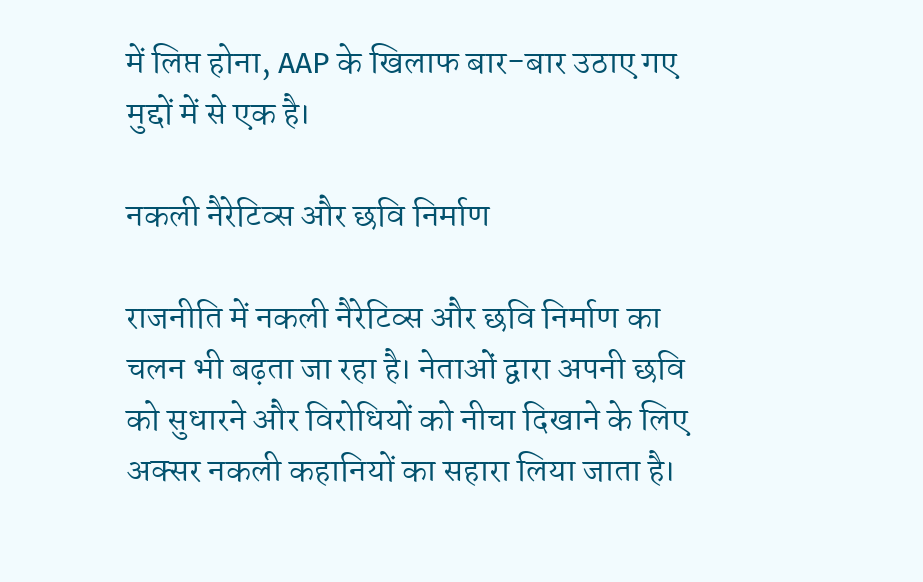में लिप्त होना, AAP के खिलाफ बार-बार उठाए गए मुद्दों में से एक है।

नकली नैरेटिव्स और छवि निर्माण

राजनीति में नकली नैरेटिव्स और छवि निर्माण का चलन भी बढ़ता जा रहा है। नेताओं द्वारा अपनी छवि को सुधारने और विरोधियों को नीचा दिखाने के लिए अक्सर नकली कहानियों का सहारा लिया जाता है।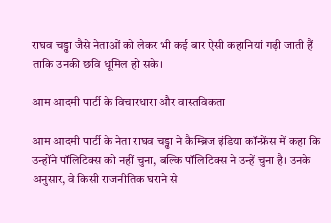राघव चड्ढा जैसे नेताओं को लेकर भी कई बार ऐसी कहानियां गढ़ी जाती हैं ताकि उनकी छवि धूमिल हो सके।

आम आदमी पार्टी के विचारधारा और वास्तविकता

आम आदमी पार्टी के नेता राघव चड्ढा ने कैम्ब्रिज इंडिया कॉन्फ्रेंस में कहा कि उन्होंने पॉलिटिक्स को नहीं चुना, बल्कि पॉलिटिक्स ने उन्हें चुना है। उनके अनुसार, वे किसी राजनीतिक घराने से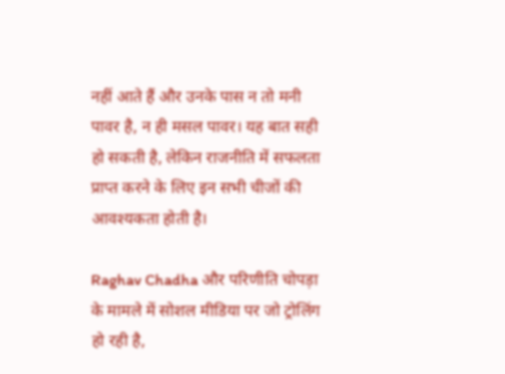नहीं आते हैं और उनके पास न तो मनी पावर है, न ही मसल पावर। यह बात सही हो सकती है, लेकिन राजनीति में सफलता प्राप्त करने के लिए इन सभी चीजों की आवश्यकता होती है।

Raghav Chadha और परिणीति चोपड़ा के मामले में सोशल मीडिया पर जो ट्रोलिंग हो रही है,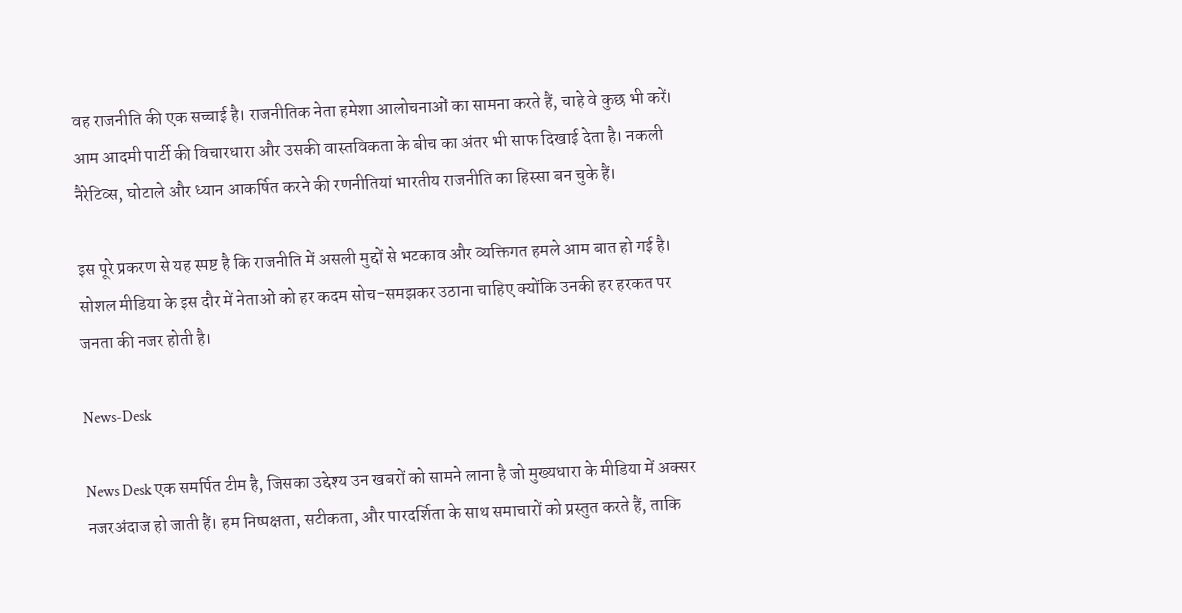वह राजनीति की एक सच्चाई है। राजनीतिक नेता हमेशा आलोचनाओं का सामना करते हैं, चाहे वे कुछ भी करें। आम आदमी पार्टी की विचारधारा और उसकी वास्तविकता के बीच का अंतर भी साफ दिखाई देता है। नकली नैरेटिव्स, घोटाले और ध्यान आकर्षित करने की रणनीतियां भारतीय राजनीति का हिस्सा बन चुके हैं।

इस पूरे प्रकरण से यह स्पष्ट है कि राजनीति में असली मुद्दों से भटकाव और व्यक्तिगत हमले आम बात हो गई है। सोशल मीडिया के इस दौर में नेताओं को हर कदम सोच-समझकर उठाना चाहिए क्योंकि उनकी हर हरकत पर जनता की नजर होती है।

News-Desk

News Desk एक समर्पित टीम है, जिसका उद्देश्य उन खबरों को सामने लाना है जो मुख्यधारा के मीडिया में अक्सर नजरअंदाज हो जाती हैं। हम निष्पक्षता, सटीकता, और पारदर्शिता के साथ समाचारों को प्रस्तुत करते हैं, ताकि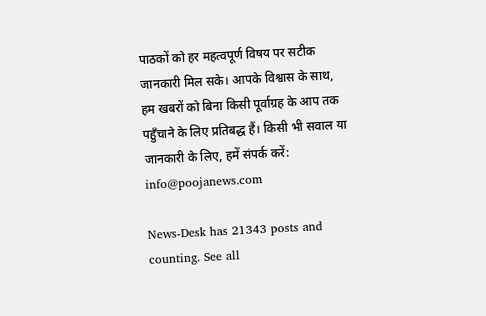पाठकों को हर महत्वपूर्ण विषय पर सटीक जानकारी मिल सके। आपके विश्वास के साथ, हम खबरों को बिना किसी पूर्वाग्रह के आप तक पहुँचाने के लिए प्रतिबद्ध हैं। किसी भी सवाल या जानकारी के लिए, हमें संपर्क करें: info@poojanews.com

News-Desk has 21343 posts and counting. See all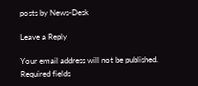posts by News-Desk

Leave a Reply

Your email address will not be published. Required fields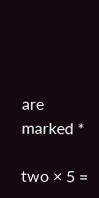are marked *

two × 5 =